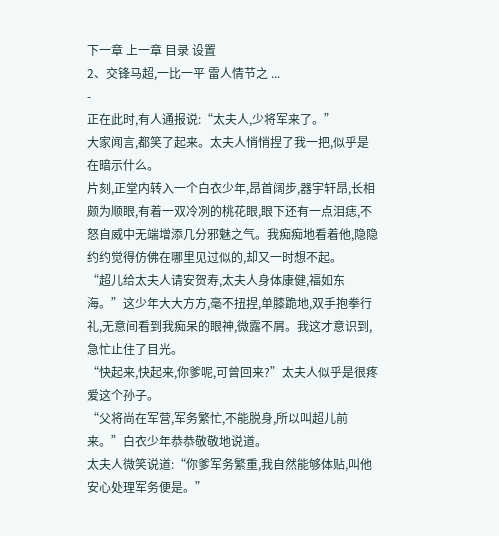下一章 上一章 目录 设置
2、交锋马超,一比一平 雷人情节之 ...
-
正在此时,有人通报说:“太夫人,少将军来了。”
大家闻言,都笑了起来。太夫人悄悄捏了我一把,似乎是在暗示什么。
片刻,正堂内转入一个白衣少年,昂首阔步,器宇轩昂,长相颇为顺眼,有着一双冷冽的桃花眼,眼下还有一点泪痣,不怒自威中无端增添几分邪魅之气。我痴痴地看着他,隐隐约约觉得仿佛在哪里见过似的,却又一时想不起。
“超儿给太夫人请安贺寿,太夫人身体康健,福如东海。”这少年大大方方,毫不扭捏,单膝跪地,双手抱拳行礼,无意间看到我痴呆的眼神,微露不屑。我这才意识到,急忙止住了目光。
“快起来,快起来,你爹呢,可曾回来?”太夫人似乎是很疼爱这个孙子。
“父将尚在军营,军务繁忙,不能脱身,所以叫超儿前来。”白衣少年恭恭敬敬地说道。
太夫人微笑说道:“你爹军务繁重,我自然能够体贴,叫他安心处理军务便是。”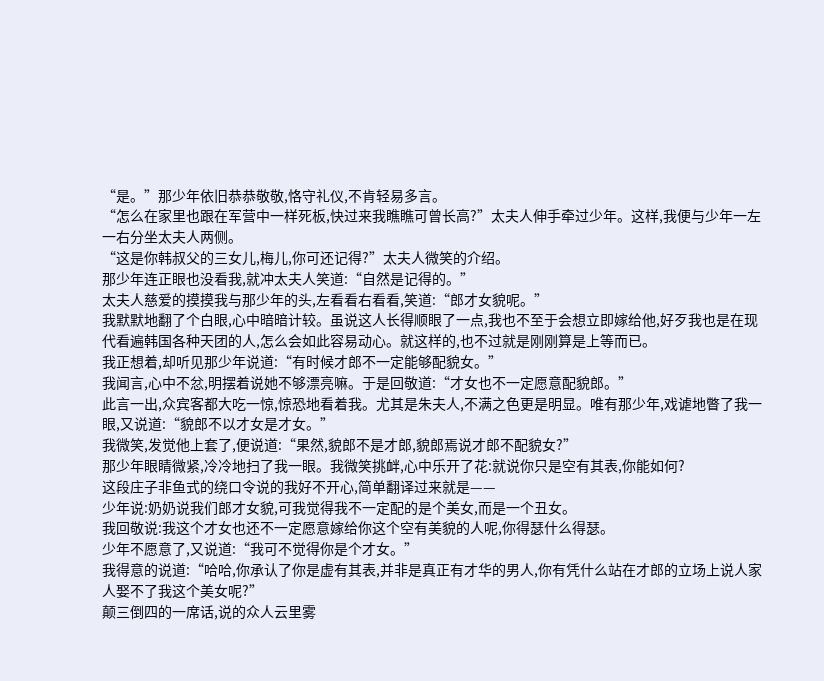“是。”那少年依旧恭恭敬敬,恪守礼仪,不肯轻易多言。
“怎么在家里也跟在军营中一样死板,快过来我瞧瞧可曾长高?”太夫人伸手牵过少年。这样,我便与少年一左一右分坐太夫人两侧。
“这是你韩叔父的三女儿,梅儿,你可还记得?”太夫人微笑的介绍。
那少年连正眼也没看我,就冲太夫人笑道:“自然是记得的。”
太夫人慈爱的摸摸我与那少年的头,左看看右看看,笑道:“郎才女貌呢。”
我默默地翻了个白眼,心中暗暗计较。虽说这人长得顺眼了一点,我也不至于会想立即嫁给他,好歹我也是在现代看遍韩国各种天团的人,怎么会如此容易动心。就这样的,也不过就是刚刚算是上等而已。
我正想着,却听见那少年说道:“有时候才郎不一定能够配貌女。”
我闻言,心中不忿,明摆着说她不够漂亮嘛。于是回敬道:“才女也不一定愿意配貌郎。”
此言一出,众宾客都大吃一惊,惊恐地看着我。尤其是朱夫人,不满之色更是明显。唯有那少年,戏谑地瞥了我一眼,又说道:“貌郎不以才女是才女。”
我微笑,发觉他上套了,便说道:“果然,貌郎不是才郎,貌郎焉说才郎不配貌女?”
那少年眼睛微紧,冷冷地扫了我一眼。我微笑挑衅,心中乐开了花:就说你只是空有其表,你能如何?
这段庄子非鱼式的绕口令说的我好不开心,简单翻译过来就是——
少年说:奶奶说我们郎才女貌,可我觉得我不一定配的是个美女,而是一个丑女。
我回敬说:我这个才女也还不一定愿意嫁给你这个空有美貌的人呢,你得瑟什么得瑟。
少年不愿意了,又说道:“我可不觉得你是个才女。”
我得意的说道:“哈哈,你承认了你是虚有其表,并非是真正有才华的男人,你有凭什么站在才郎的立场上说人家人娶不了我这个美女呢?”
颠三倒四的一席话,说的众人云里雾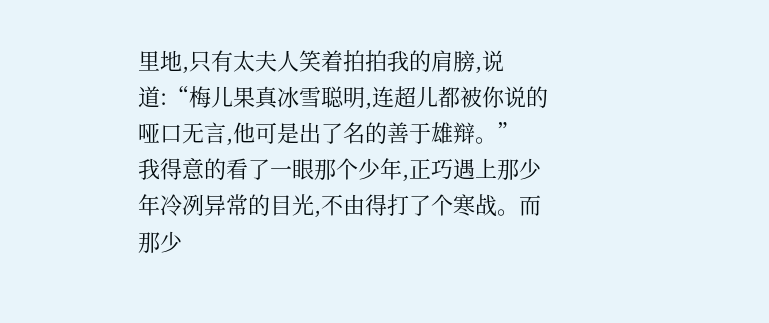里地,只有太夫人笑着拍拍我的肩膀,说道:“梅儿果真冰雪聪明,连超儿都被你说的哑口无言,他可是出了名的善于雄辩。”
我得意的看了一眼那个少年,正巧遇上那少年冷冽异常的目光,不由得打了个寒战。而那少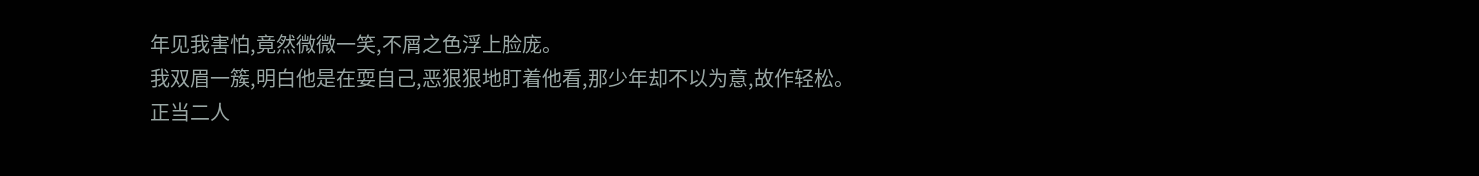年见我害怕,竟然微微一笑,不屑之色浮上脸庞。
我双眉一簇,明白他是在耍自己,恶狠狠地盯着他看,那少年却不以为意,故作轻松。
正当二人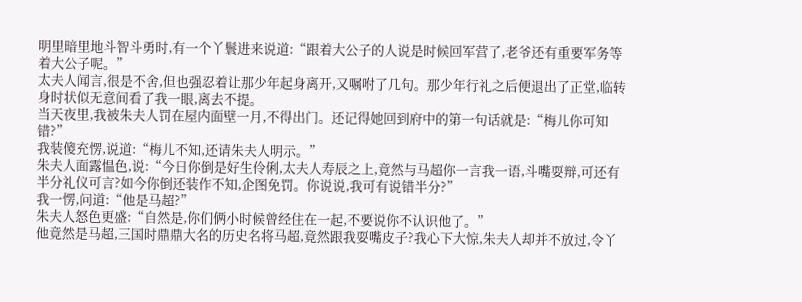明里暗里地斗智斗勇时,有一个丫鬟进来说道:“跟着大公子的人说是时候回军营了,老爷还有重要军务等着大公子呢。”
太夫人闻言,很是不舍,但也强忍着让那少年起身离开,又嘱咐了几句。那少年行礼之后便退出了正堂,临转身时状似无意间看了我一眼,离去不提。
当天夜里,我被朱夫人罚在屋内面壁一月,不得出门。还记得她回到府中的第一句话就是:“梅儿你可知错?”
我装傻充愣,说道:“梅儿不知,还请朱夫人明示。”
朱夫人面露愠色,说:“今日你倒是好生伶俐,太夫人寿辰之上,竟然与马超你一言我一语,斗嘴耍辩,可还有半分礼仪可言?如今你倒还装作不知,企图免罚。你说说,我可有说错半分?”
我一愣,问道:“他是马超?”
朱夫人怒色更盛:“自然是,你们俩小时候曾经住在一起,不要说你不认识他了。”
他竟然是马超,三国时鼎鼎大名的历史名将马超,竟然跟我耍嘴皮子?我心下大惊,朱夫人却并不放过,令丫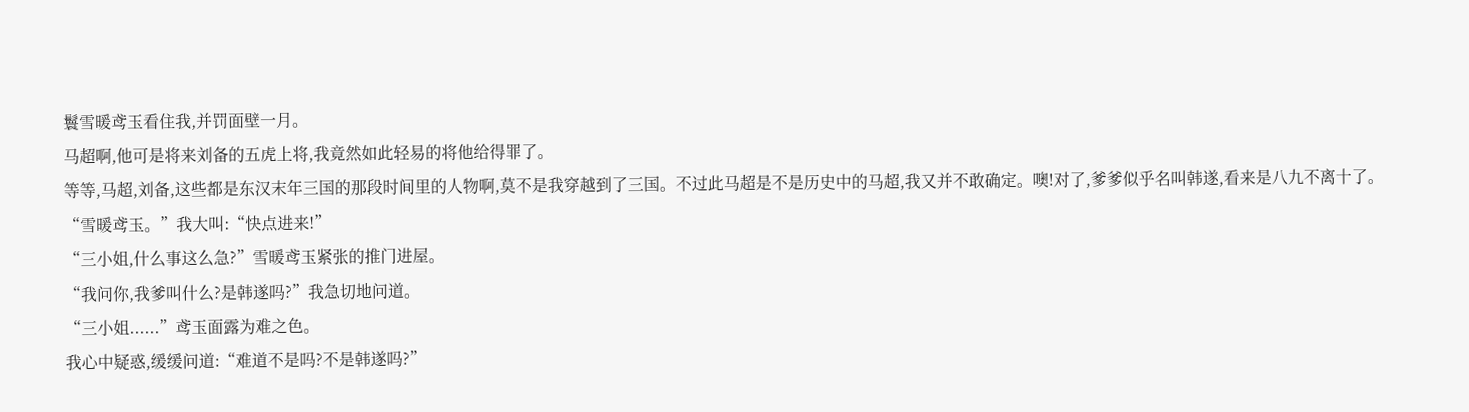鬟雪暖鸢玉看住我,并罚面壁一月。
马超啊,他可是将来刘备的五虎上将,我竟然如此轻易的将他给得罪了。
等等,马超,刘备,这些都是东汉末年三国的那段时间里的人物啊,莫不是我穿越到了三国。不过此马超是不是历史中的马超,我又并不敢确定。噢!对了,爹爹似乎名叫韩遂,看来是八九不离十了。
“雪暖鸢玉。”我大叫:“快点进来!”
“三小姐,什么事这么急?”雪暖鸢玉紧张的推门进屋。
“我问你,我爹叫什么?是韩遂吗?”我急切地问道。
“三小姐......”鸢玉面露为难之色。
我心中疑惑,缓缓问道:“难道不是吗?不是韩遂吗?”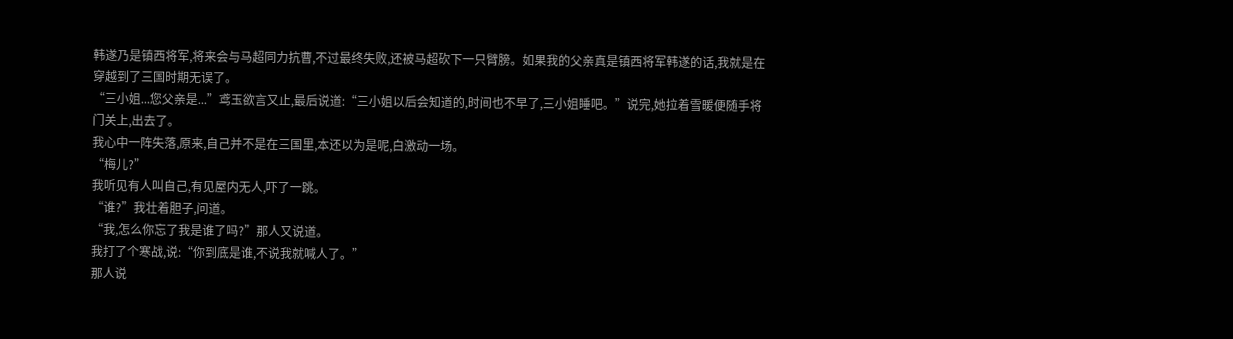韩遂乃是镇西将军,将来会与马超同力抗曹,不过最终失败,还被马超砍下一只臂膀。如果我的父亲真是镇西将军韩遂的话,我就是在穿越到了三国时期无误了。
“三小姐...您父亲是...”鸢玉欲言又止,最后说道:“三小姐以后会知道的,时间也不早了,三小姐睡吧。”说完,她拉着雪暖便随手将门关上,出去了。
我心中一阵失落,原来,自己并不是在三国里,本还以为是呢,白激动一场。
“梅儿?”
我听见有人叫自己,有见屋内无人,吓了一跳。
“谁?”我壮着胆子,问道。
“我,怎么你忘了我是谁了吗?”那人又说道。
我打了个寒战,说:“你到底是谁,不说我就喊人了。”
那人说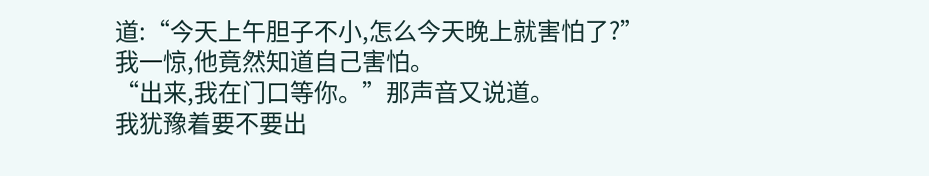道:“今天上午胆子不小,怎么今天晚上就害怕了?”
我一惊,他竟然知道自己害怕。
“出来,我在门口等你。”那声音又说道。
我犹豫着要不要出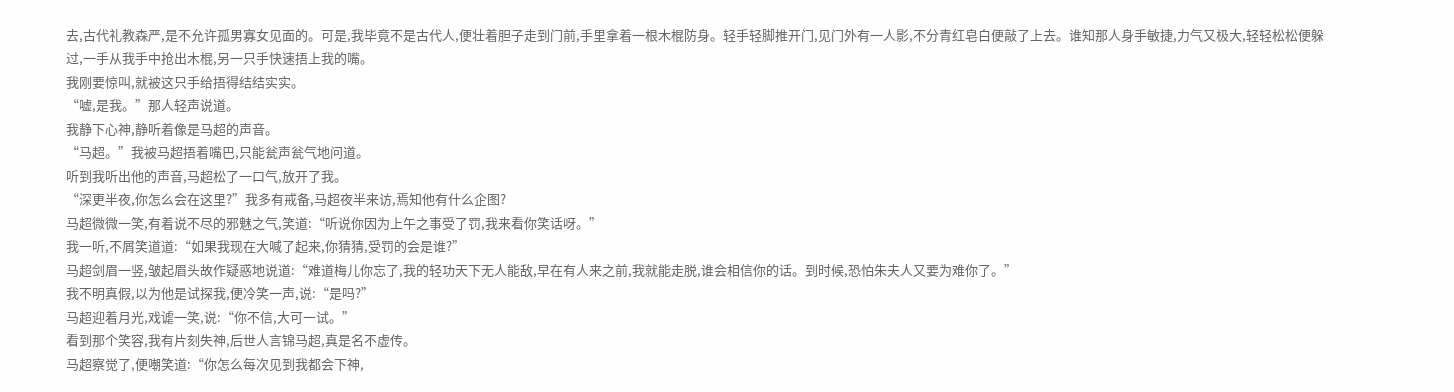去,古代礼教森严,是不允许孤男寡女见面的。可是,我毕竟不是古代人,便壮着胆子走到门前,手里拿着一根木棍防身。轻手轻脚推开门,见门外有一人影,不分青红皂白便敲了上去。谁知那人身手敏捷,力气又极大,轻轻松松便躲过,一手从我手中抢出木棍,另一只手快速捂上我的嘴。
我刚要惊叫,就被这只手给捂得结结实实。
“嘘,是我。”那人轻声说道。
我静下心神,静听着像是马超的声音。
“马超。”我被马超捂着嘴巴,只能瓮声瓮气地问道。
听到我听出他的声音,马超松了一口气,放开了我。
“深更半夜,你怎么会在这里?”我多有戒备,马超夜半来访,焉知他有什么企图?
马超微微一笑,有着说不尽的邪魅之气,笑道:“听说你因为上午之事受了罚,我来看你笑话呀。”
我一听,不屑笑道道:“如果我现在大喊了起来,你猜猜,受罚的会是谁?”
马超剑眉一竖,皱起眉头故作疑惑地说道:“难道梅儿你忘了,我的轻功天下无人能敌,早在有人来之前,我就能走脱,谁会相信你的话。到时候,恐怕朱夫人又要为难你了。”
我不明真假,以为他是试探我,便冷笑一声,说:“是吗?”
马超迎着月光,戏谑一笑,说:“你不信,大可一试。”
看到那个笑容,我有片刻失神,后世人言锦马超,真是名不虚传。
马超察觉了,便嘲笑道:“你怎么每次见到我都会下神,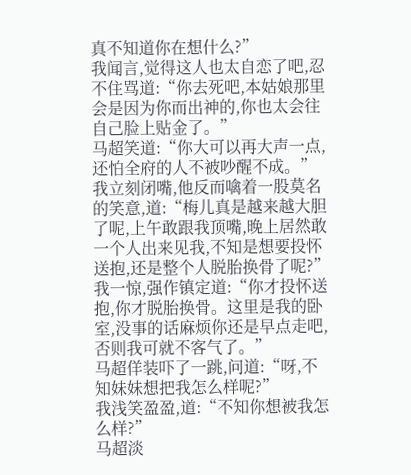真不知道你在想什么?”
我闻言,觉得这人也太自恋了吧,忍不住骂道:“你去死吧,本姑娘那里会是因为你而出神的,你也太会往自己脸上贴金了。”
马超笑道:“你大可以再大声一点,还怕全府的人不被吵醒不成。”
我立刻闭嘴,他反而噙着一股莫名的笑意,道:“梅儿真是越来越大胆了呢,上午敢跟我顶嘴,晚上居然敢一个人出来见我,不知是想要投怀送抱,还是整个人脱胎换骨了呢?”
我一惊,强作镇定道:“你才投怀送抱,你才脱胎换骨。这里是我的卧室,没事的话麻烦你还是早点走吧,否则我可就不客气了。”
马超佯装吓了一跳,问道:“呀,不知妹妹想把我怎么样呢?”
我浅笑盈盈,道:“不知你想被我怎么样?”
马超淡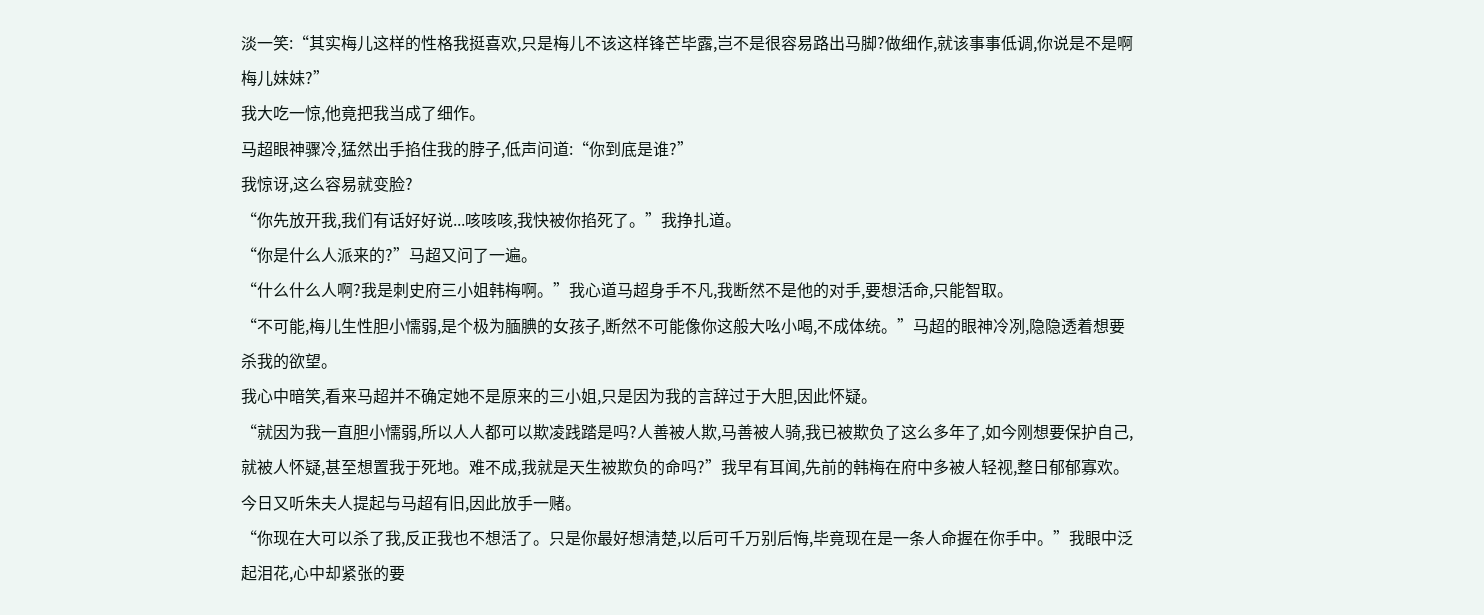淡一笑:“其实梅儿这样的性格我挺喜欢,只是梅儿不该这样锋芒毕露,岂不是很容易路出马脚?做细作,就该事事低调,你说是不是啊梅儿妹妹?”
我大吃一惊,他竟把我当成了细作。
马超眼神骤冷,猛然出手掐住我的脖子,低声问道:“你到底是谁?”
我惊讶,这么容易就变脸?
“你先放开我,我们有话好好说...咳咳咳,我快被你掐死了。”我挣扎道。
“你是什么人派来的?”马超又问了一遍。
“什么什么人啊?我是刺史府三小姐韩梅啊。”我心道马超身手不凡,我断然不是他的对手,要想活命,只能智取。
“不可能,梅儿生性胆小懦弱,是个极为腼腆的女孩子,断然不可能像你这般大吆小喝,不成体统。”马超的眼神冷冽,隐隐透着想要杀我的欲望。
我心中暗笑,看来马超并不确定她不是原来的三小姐,只是因为我的言辞过于大胆,因此怀疑。
“就因为我一直胆小懦弱,所以人人都可以欺凌践踏是吗?人善被人欺,马善被人骑,我已被欺负了这么多年了,如今刚想要保护自己,就被人怀疑,甚至想置我于死地。难不成,我就是天生被欺负的命吗?”我早有耳闻,先前的韩梅在府中多被人轻视,整日郁郁寡欢。今日又听朱夫人提起与马超有旧,因此放手一赌。
“你现在大可以杀了我,反正我也不想活了。只是你最好想清楚,以后可千万别后悔,毕竟现在是一条人命握在你手中。”我眼中泛起泪花,心中却紧张的要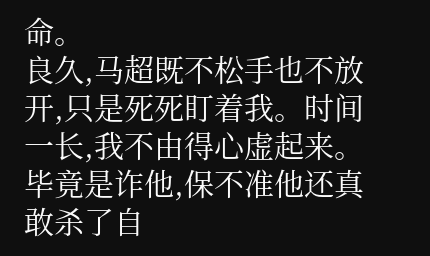命。
良久,马超既不松手也不放开,只是死死盯着我。时间一长,我不由得心虚起来。毕竟是诈他,保不准他还真敢杀了自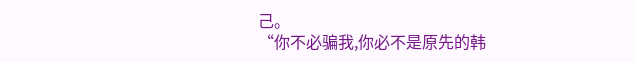己。
“你不必骗我,你必不是原先的韩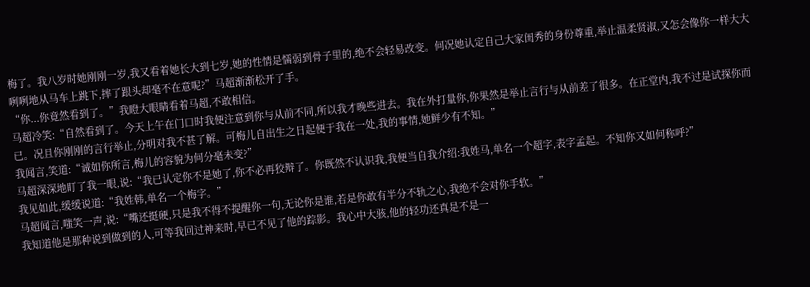梅了。我八岁时她刚刚一岁,我又看着她长大到七岁,她的性情是懦弱到骨子里的,绝不会轻易改变。何况她认定自己大家闺秀的身份尊重,举止温柔贤淑,又怎会像你一样大大咧咧地从马车上跳下,摔了跟头却毫不在意呢?”马超渐渐松开了手。
“你...你竟然看到了。”我瞪大眼睛看着马超,不敢相信。
马超冷笑:“自然看到了。今天上午在门口时我便注意到你与从前不同,所以我才晚些进去。我在外打量你,你果然是举止言行与从前差了很多。在正堂内,我不过是试探你而已。况且你刚刚的言行举止,分明对我不甚了解。可梅儿自出生之日起便于我在一处,我的事情,她鲜少有不知。”
我闻言,笑道:“诚如你所言,梅儿的容貌为何分毫未变?”
马超深深地盯了我一眼,说:“我已认定你不是她了,你不必再狡辩了。你既然不认识我,我便当自我介绍:我姓马,单名一个超字,表字孟起。不知你又如何称呼?”
我见如此,缓缓说道:“我姓韩,单名一个梅字。”
马超闻言,嗤笑一声,说:“嘴还挺硬,只是我不得不提醒你一句,无论你是谁,若是你敢有半分不轨之心,我绝不会对你手软。”
我知道他是那种说到做到的人,可等我回过神来时,早已不见了他的踪影。我心中大骇,他的轻功还真是不是一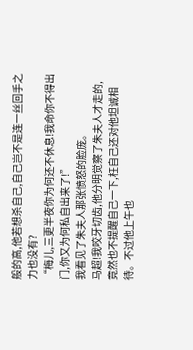般的高,他若想杀自己,自己岂不是连一丝回手之力也没有?
“梅儿,三更半夜你为何还不休息!我命你不得出门,你又为何私自出来了!”
我看见了朱夫人那张愤怒的脸庞。
马超!我咬牙切齿,他分明觉察了朱夫人才走的,竟然也不提醒自己一下,枉自己还对他坦诚相待。不过他上午也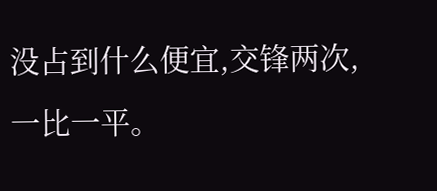没占到什么便宜,交锋两次,一比一平。